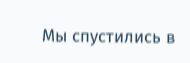Мы спустились в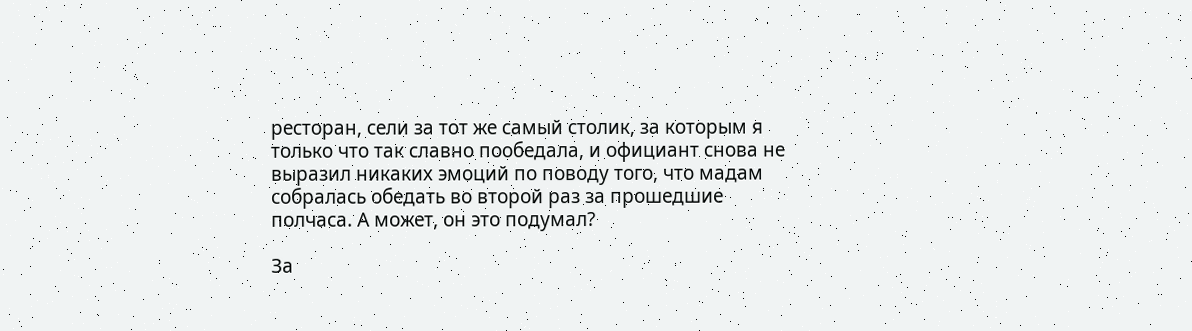ресторан, сели за тот же самый столик, за которым я только что так славно пообедала, и официант снова не выразил никаких эмоций по поводу того, что мадам собралась обедать во второй раз за прошедшие полчаса. А может, он это подумал?

За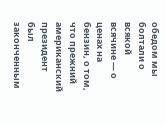обедом мы болтали о всякой всячине — о ценах на бензин, о том, что прежний американский президент был законченным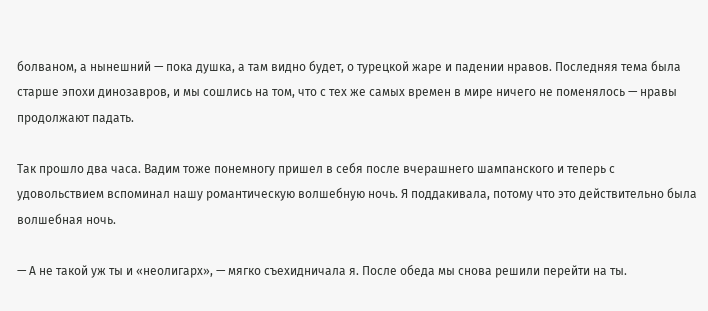болваном, а нынешний — пока душка, а там видно будет, о турецкой жаре и падении нравов. Последняя тема была старше эпохи динозавров, и мы сошлись на том, что с тех же самых времен в мире ничего не поменялось — нравы продолжают падать.

Так прошло два часа. Вадим тоже понемногу пришел в себя после вчерашнего шампанского и теперь с удовольствием вспоминал нашу романтическую волшебную ночь. Я поддакивала, потому что это действительно была волшебная ночь.

— А не такой уж ты и «неолигарх», — мягко съехидничала я. После обеда мы снова решили перейти на ты.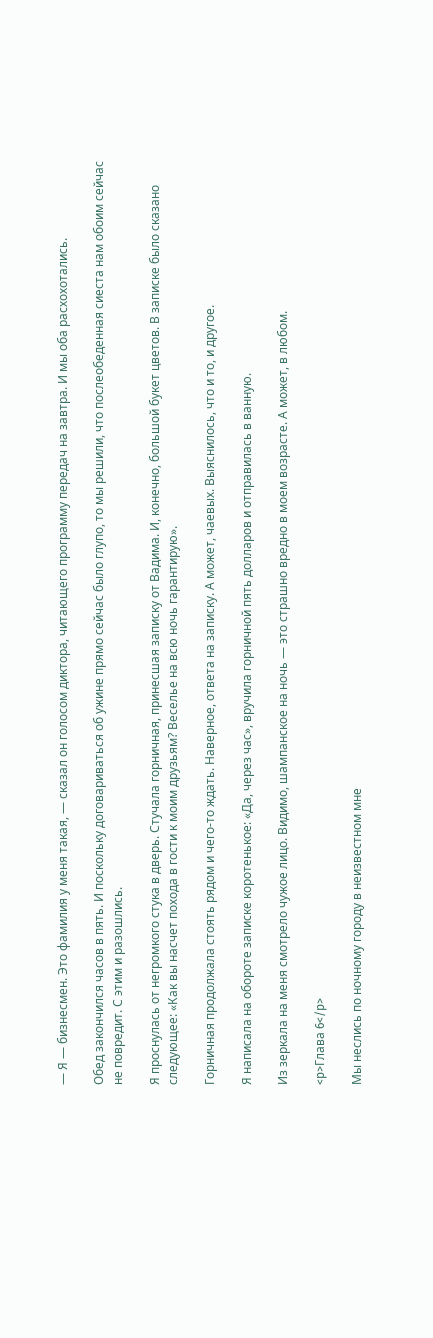— Я — бизнесмен. Это фамилия у меня такая, — сказал он голосом диктора, читающего программу передач на завтра. И мы оба расхохотались.

Обед закончился часов в пять. И поскольку договариваться об ужине прямо сейчас было глупо, то мы решили, что послеобеденная сиеста нам обоим сейчас не повредит. С этим и разошлись.

Я проснулась от негромкого стука в дверь. Стучала горничная, принесшая записку от Вадима. И, конечно, большой букет цветов. В записке было сказано следующее: «Как вы насчет похода в гости к моим друзьям? Веселье на всю ночь гарантирую».

Горничная продолжала стоять рядом и чего-то ждать. Наверное, ответа на записку. А может, чаевых. Выяснилось, что и то, и другое.

Я написала на обороте записке коротенькое: «Да, через час», вручила горничной пять долларов и отправилась в ванную.

Из зеркала на меня смотрело чужое лицо. Видимо, шампанское на ночь — это страшно вредно в моем возрасте. А может, в любом.

<p>Глава 6</p>

Мы неслись по ночному городу в неизвестном мне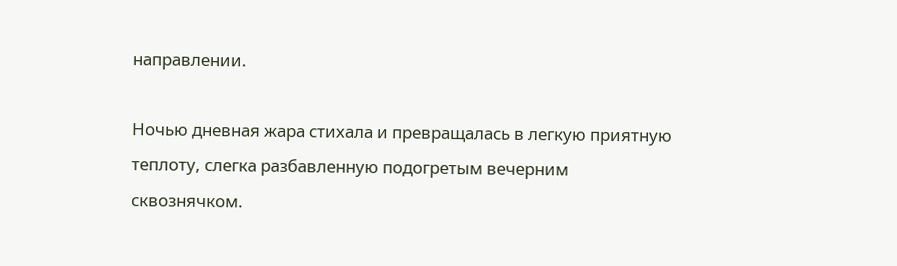направлении.

Ночью дневная жара стихала и превращалась в легкую приятную теплоту, слегка разбавленную подогретым вечерним сквознячком.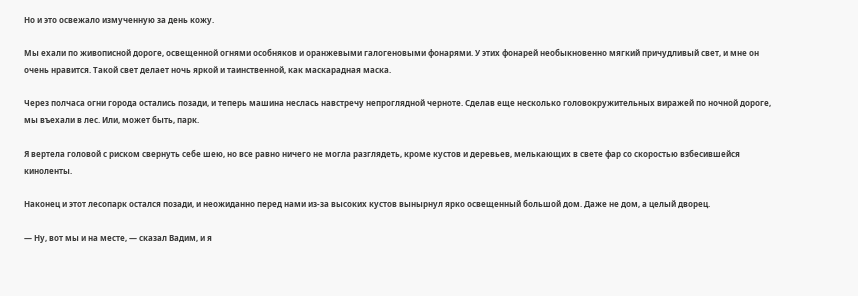Но и это освежало измученную за день кожу.

Мы ехали по живописной дороге, освещенной огнями особняков и оранжевыми галогеновыми фонарями. У этих фонарей необыкновенно мягкий причудливый свет, и мне он очень нравится. Такой свет делает ночь яркой и таинственной, как маскарадная маска.

Через полчаса огни города остались позади, и теперь машина неслась навстречу непроглядной черноте. Сделав еще несколько головокружительных виражей по ночной дороге, мы въехали в лес. Или, может быть, парк.

Я вертела головой с риском свернуть себе шею, но все равно ничего не могла разглядеть, кроме кустов и деревьев, мелькающих в свете фар со скоростью взбесившейся киноленты.

Наконец и этот лесопарк остался позади, и неожиданно перед нами из-за высоких кустов вынырнул ярко освещенный большой дом. Даже не дом, а целый дворец.

— Ну, вот мы и на месте, — сказал Вадим, и я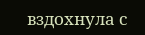вздохнула с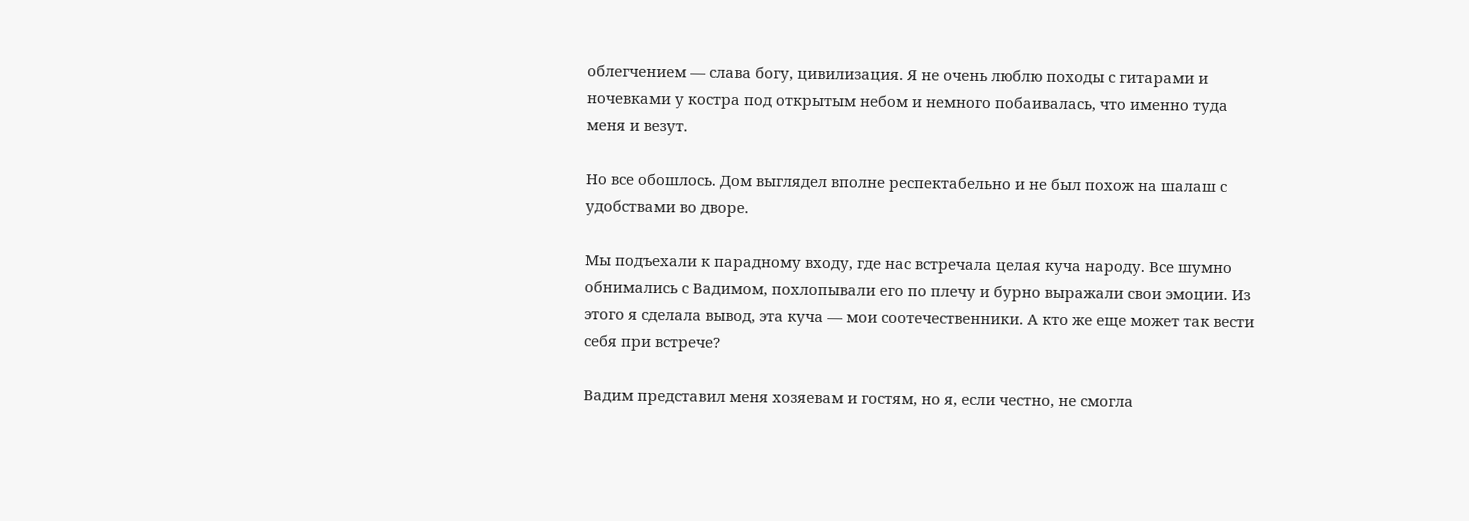облегчением — слава богу, цивилизация. Я не очень люблю походы с гитарами и ночевками у костра под открытым небом и немного побаивалась, что именно туда меня и везут.

Но все обошлось. Дом выглядел вполне респектабельно и не был похож на шалаш с удобствами во дворе.

Мы подъехали к парадному входу, где нас встречала целая куча народу. Все шумно обнимались с Вадимом, похлопывали его по плечу и бурно выражали свои эмоции. Из этого я сделала вывод, эта куча — мои соотечественники. А кто же еще может так вести себя при встрече?

Вадим представил меня хозяевам и гостям, но я, если честно, не смогла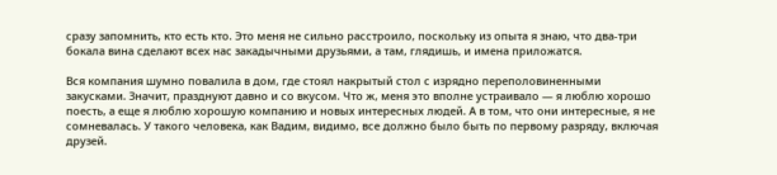сразу запомнить, кто есть кто. Это меня не сильно расстроило, поскольку из опыта я знаю, что два-три бокала вина сделают всех нас закадычными друзьями, а там, глядишь, и имена приложатся.

Вся компания шумно повалила в дом, где стоял накрытый стол с изрядно переполовиненными закусками. Значит, празднуют давно и со вкусом. Что ж, меня это вполне устраивало — я люблю хорошо поесть, а еще я люблю хорошую компанию и новых интересных людей. А в том, что они интересные, я не сомневалась. У такого человека, как Вадим, видимо, все должно было быть по первому разряду, включая друзей.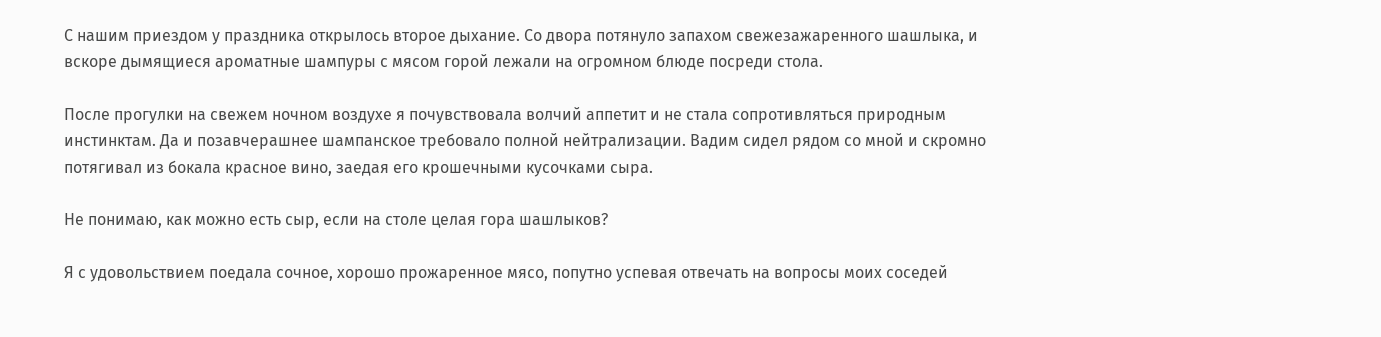С нашим приездом у праздника открылось второе дыхание. Со двора потянуло запахом свежезажаренного шашлыка, и вскоре дымящиеся ароматные шампуры с мясом горой лежали на огромном блюде посреди стола.

После прогулки на свежем ночном воздухе я почувствовала волчий аппетит и не стала сопротивляться природным инстинктам. Да и позавчерашнее шампанское требовало полной нейтрализации. Вадим сидел рядом со мной и скромно потягивал из бокала красное вино, заедая его крошечными кусочками сыра.

Не понимаю, как можно есть сыр, если на столе целая гора шашлыков?

Я с удовольствием поедала сочное, хорошо прожаренное мясо, попутно успевая отвечать на вопросы моих соседей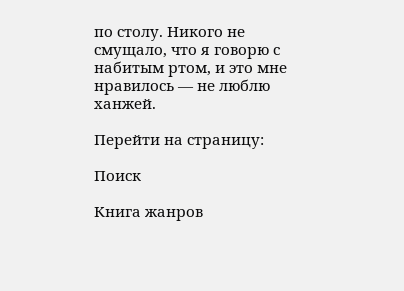по столу. Никого не смущало, что я говорю с набитым ртом, и это мне нравилось — не люблю ханжей.

Перейти на страницу:

Поиск

Книга жанров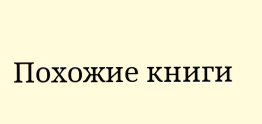Похожие книги